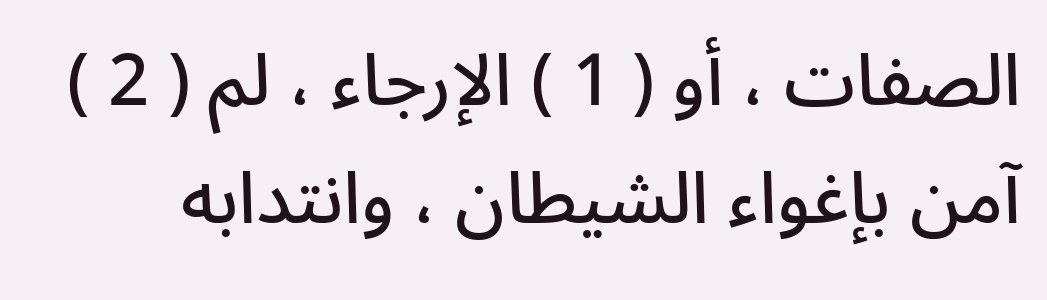الصفات ، أو ( 1 ) الإرجاء ، لم ( 2 ) آمن بإغواء الشيطان ، وانتدابه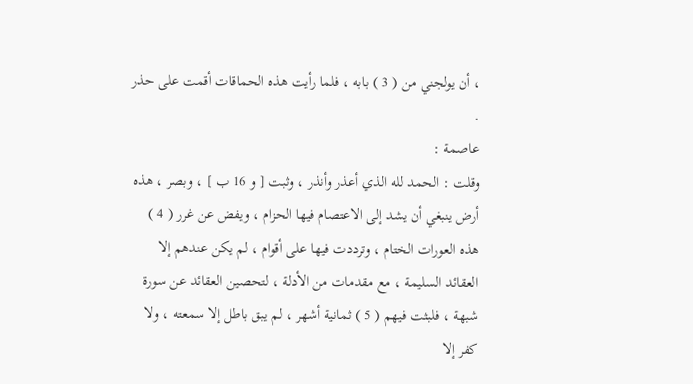، أن يولجني من ( 3 ) بابه ، فلما رأيت هذه الحماقات أقمت على حذر .
عاصمة :
وقلت : الحمد لله الذي أعذر وأنذر ، وثبت [ و 16 ب ] ، وبصر ، هذه أرض ينبغي أن يشد إلى الاعتصام فيها الحزام ، ويفض عن غرر ( 4 ) هذه العورات الختام ، وترددت فيها على أقوام ، لم يكن عندهم إلا العقائد السليمة ، مع مقدمات من الأدلة ، لتحصين العقائد عن سورة شبهة ، فلبثت فيهم ( 5 ) ثمانية أشهر ، لم يبق باطل إلا سمعته ، ولا كفر إلا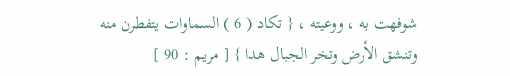شوفهت به ، ووعيته ، { تكاد ( 6 ) السماوات يتفطرن منه وتنشق الأرض وتخر الجبال هدا } [ مريم : 90 ]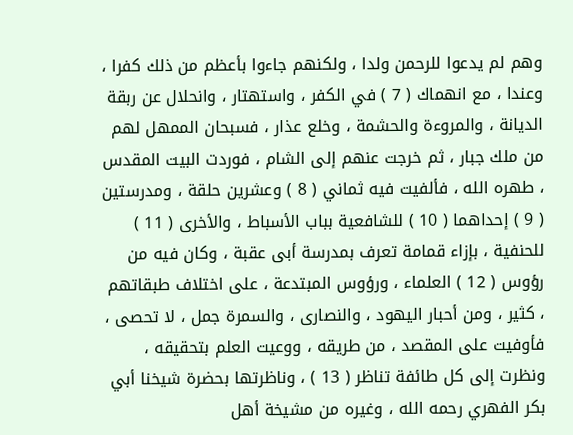وهم لم يدعوا للرحمن ولدا ، ولكنهم جاءوا بأعظم من ذلك كفرا ، وعندا ، مع انهماك ( 7 ) في الكفر ، واستهتار ، وانحلال عن ربقة الديانة ، والمروءة والحشمة ، وخلع عذار ، فسبحان الممهل لهم من ملك جبار ، ثم خرجت عنهم إلى الشام ، فوردت البيت المقدس ، طهره الله ، فألفيت فيه ثماني ( 8 ) وعشرين حلقة ، ومدرستين ( 9 ) إحداهما ( 10 ) للشافعية بباب الأسباط ، والأخرى ( 11 ) للحنفية ، بإزاء قمامة تعرف بمدرسة أبى عقبة ، وكان فيه من رؤوس ( 12 ) العلماء ، ورؤوس المبتدعة ، على اختلاف طبقاتهم ، كثير ، ومن أحبار اليهود ، والنصارى ، والسمرة جمل ، لا تحصى ، فأوفيت على المقصد ، من طريقه ، ووعيت العلم بتحقيقه ، ونظرت إلى كل طائفة تناظر ( 13 ) ، وناظرتها بحضرة شيخنا أبي بكر الفهري رحمه الله ، وغيره من مشيخة أهل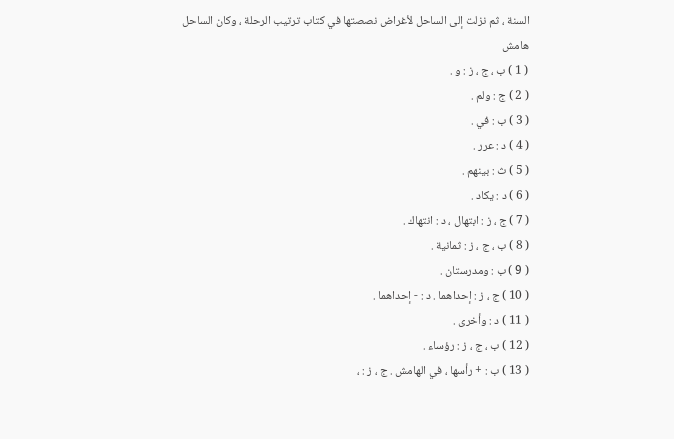السنة ، ثم نزلت إلى الساحل لأغراض نصصتها في كتاب ترتيب الرحلة ، وكان الساحل
هامش
( 1 ) ب ، ج ، ز : و .
( 2 ) ج : ولم .
( 3 ) ب : في .
( 4 ) د : عرر .
( 5 ) ث : بينهم .
( 6 ) د : يكاد .
( 7 ) ج ، ز : ابتهال ، د : انتهاك .
( 8 ) ب ، ج ، ز : ثمانية .
( 9 ) ب : ومدرستان .
( 10 ) ج ، ز : إحداهما . د : - إحداهما .
( 11 ) د : وأخرى .
( 12 ) ب ، ج ، ز : رؤساء .
( 13 ) ب : + رأسها ، في الهامش . ج ، ز : ،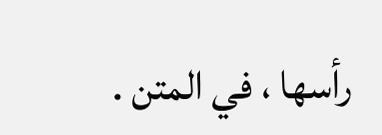رأسها ، في المتن .